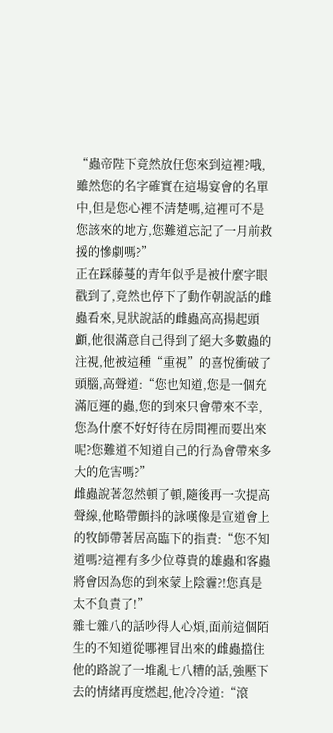“蟲帝陛下竟然放任您來到這裡?哦,雖然您的名字確實在這場宴會的名單中,但是您心裡不清楚嗎,這裡可不是您該來的地方,您難道忘記了一月前救援的慘劇嗎?”
正在踩藤蔓的青年似乎是被什麼字眼戳到了,竟然也停下了動作朝說話的雌蟲看來,見狀說話的雌蟲高高揚起頭顱,他很滿意自己得到了絕大多數蟲的注視,他被這種“重視”的喜悅衝破了頭腦,高聲道:“您也知道,您是一個充滿厄運的蟲,您的到來只會帶來不幸,您為什麼不好好待在房間裡而要出來呢?您難道不知道自己的行為會帶來多大的危害嗎?”
雌蟲說著忽然頓了頓,隨後再一次提高聲線,他略帶顫抖的詠嘆像是宣道會上的牧師帶著居高臨下的指責:“您不知道嗎?這裡有多少位尊貴的雄蟲和客蟲將會因為您的到來蒙上陰霾?!您真是太不負責了!”
雜七雜八的話吵得人心煩,面前這個陌生的不知道從哪裡冒出來的雌蟲擋住他的路說了一堆亂七八糟的話,強壓下去的情緒再度燃起,他冷冷道:“滾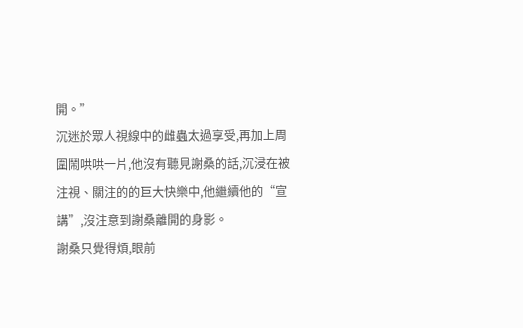開。”
沉迷於眾人視線中的雌蟲太過享受,再加上周圍鬧哄哄一片,他沒有聽見謝桑的話,沉浸在被注視、關注的的巨大快樂中,他繼續他的“宣講”,沒注意到謝桑離開的身影。
謝桑只覺得煩,眼前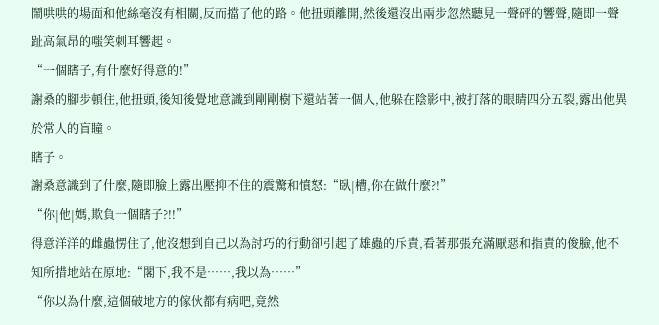鬧哄哄的場面和他絲毫沒有相關,反而擋了他的路。他扭頭離開,然後還沒出兩步忽然聽見一聲砰的響聲,隨即一聲趾高氣昂的嗤笑刺耳響起。
“一個瞎子,有什麼好得意的!”
謝桑的腳步頓住,他扭頭,後知後覺地意識到剛剛樹下還站著一個人,他躲在陰影中,被打落的眼睛四分五裂,露出他異於常人的盲瞳。
瞎子。
謝桑意識到了什麼,隨即臉上露出壓抑不住的震驚和憤怒:“臥|槽,你在做什麼?!”
“你|他|媽,欺負一個瞎子?!!”
得意洋洋的雌蟲愣住了,他沒想到自己以為討巧的行動卻引起了雄蟲的斥責,看著那張充滿厭惡和指責的俊臉,他不知所措地站在原地:“閣下,我不是……,我以為……”
“你以為什麼,這個破地方的傢伙都有病吧,竟然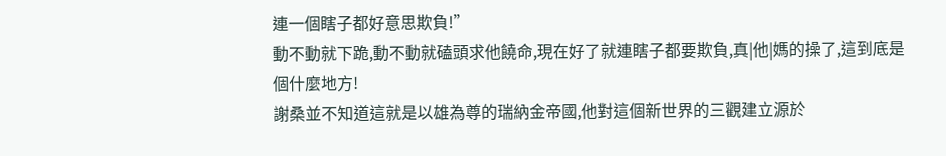連一個瞎子都好意思欺負!”
動不動就下跪,動不動就磕頭求他饒命,現在好了就連瞎子都要欺負,真|他|媽的操了,這到底是個什麼地方!
謝桑並不知道這就是以雄為尊的瑞納金帝國,他對這個新世界的三觀建立源於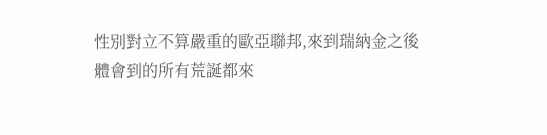性別對立不算嚴重的歐亞聯邦,來到瑞納金之後體會到的所有荒誕都來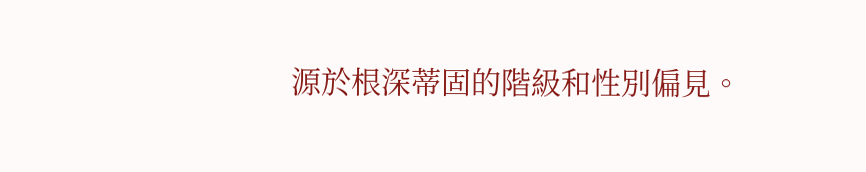源於根深蒂固的階級和性別偏見。